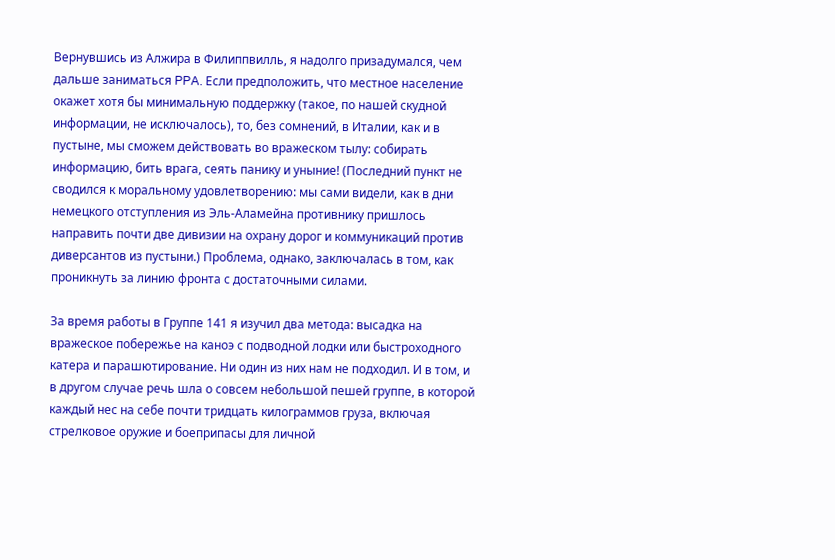Вернувшись из Алжира в Филиппвилль, я надолго призадумался, чем дальше заниматься PPA. Если предположить, что местное население окажет хотя бы минимальную поддержку (такое, по нашей скудной информации, не исключалось), то, без сомнений, в Италии, как и в пустыне, мы сможем действовать во вражеском тылу: собирать информацию, бить врага, сеять панику и уныние! (Последний пункт не сводился к моральному удовлетворению: мы сами видели, как в дни немецкого отступления из Эль-Аламейна противнику пришлось направить почти две дивизии на охрану дорог и коммуникаций против диверсантов из пустыни.) Проблема, однако, заключалась в том, как проникнуть за линию фронта с достаточными силами.

За время работы в Группе 141 я изучил два метода: высадка на вражеское побережье на каноэ с подводной лодки или быстроходного катера и парашютирование. Ни один из них нам не подходил. И в том, и в другом случае речь шла о совсем небольшой пешей группе, в которой каждый нес на себе почти тридцать килограммов груза, включая стрелковое оружие и боеприпасы для личной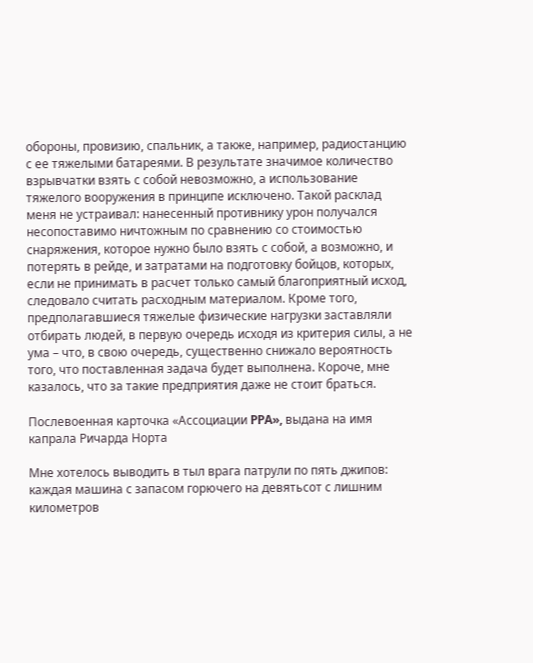обороны, провизию, спальник, а также, например, радиостанцию с ее тяжелыми батареями. В результате значимое количество взрывчатки взять с собой невозможно, а использование тяжелого вооружения в принципе исключено. Такой расклад меня не устраивал: нанесенный противнику урон получался несопоставимо ничтожным по сравнению со стоимостью снаряжения, которое нужно было взять с собой, а возможно, и потерять в рейде, и затратами на подготовку бойцов, которых, если не принимать в расчет только самый благоприятный исход, следовало считать расходным материалом. Кроме того, предполагавшиеся тяжелые физические нагрузки заставляли отбирать людей, в первую очередь исходя из критерия силы, а не ума – что, в свою очередь, существенно снижало вероятность того, что поставленная задача будет выполнена. Короче, мне казалось, что за такие предприятия даже не стоит браться.

Послевоенная карточка «Ассоциации PPA», выдана на имя капрала Ричарда Норта

Мне хотелось выводить в тыл врага патрули по пять джипов: каждая машина с запасом горючего на девятьсот с лишним километров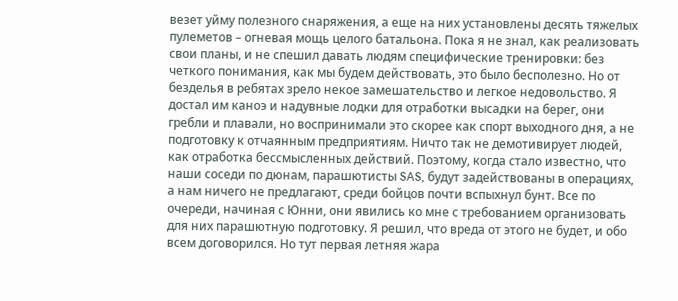везет уйму полезного снаряжения, а еще на них установлены десять тяжелых пулеметов – огневая мощь целого батальона. Пока я не знал, как реализовать свои планы, и не спешил давать людям специфические тренировки: без четкого понимания, как мы будем действовать, это было бесполезно. Но от безделья в ребятах зрело некое замешательство и легкое недовольство. Я достал им каноэ и надувные лодки для отработки высадки на берег, они гребли и плавали, но воспринимали это скорее как спорт выходного дня, а не подготовку к отчаянным предприятиям. Ничто так не демотивирует людей, как отработка бессмысленных действий. Поэтому, когда стало известно, что наши соседи по дюнам, парашютисты SAS, будут задействованы в операциях, а нам ничего не предлагают, среди бойцов почти вспыхнул бунт. Все по очереди, начиная с Юнни, они явились ко мне с требованием организовать для них парашютную подготовку. Я решил, что вреда от этого не будет, и обо всем договорился. Но тут первая летняя жара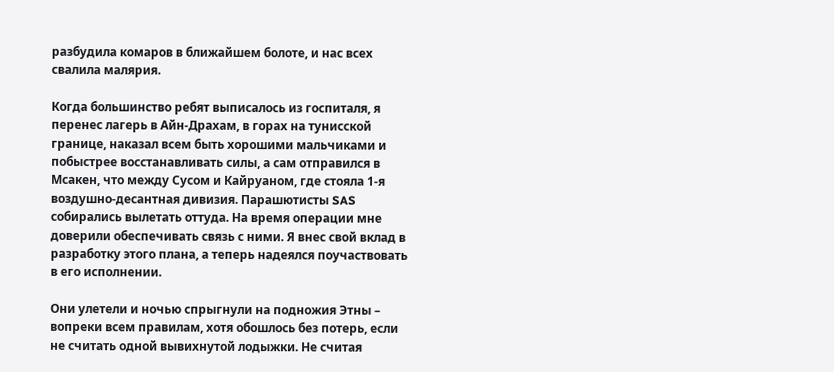разбудила комаров в ближайшем болоте, и нас всех свалила малярия.

Когда большинство ребят выписалось из госпиталя, я перенес лагерь в Айн-Драхам, в горах на тунисской границе, наказал всем быть хорошими мальчиками и побыстрее восстанавливать силы, а сам отправился в Мсакен, что между Сусом и Кайруаном, где стояла 1-я воздушно-десантная дивизия. Парашютисты SAS собирались вылетать оттуда. На время операции мне доверили обеспечивать связь с ними. Я внес свой вклад в разработку этого плана, а теперь надеялся поучаствовать в его исполнении.

Они улетели и ночью спрыгнули на подножия Этны – вопреки всем правилам, хотя обошлось без потерь, если не считать одной вывихнутой лодыжки. Не считая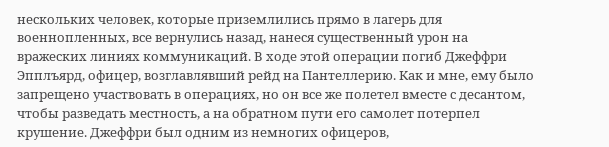нескольких человек, которые приземлились прямо в лагерь для военнопленных, все вернулись назад, нанеся существенный урон на вражеских линиях коммуникаций. В ходе этой операции погиб Джеффри Эпплъярд, офицер, возглавлявший рейд на Пантеллерию. Как и мне, ему было запрещено участвовать в операциях, но он все же полетел вместе с десантом, чтобы разведать местность, а на обратном пути его самолет потерпел крушение. Джеффри был одним из немногих офицеров,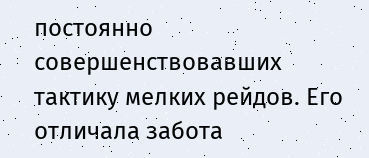постоянно совершенствовавших тактику мелких рейдов. Его отличала забота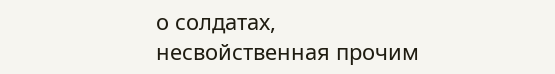о солдатах, несвойственная прочим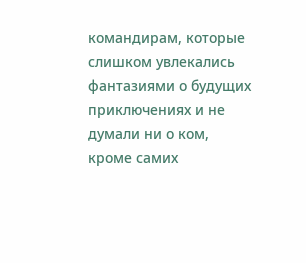командирам, которые слишком увлекались фантазиями о будущих приключениях и не думали ни о ком, кроме самих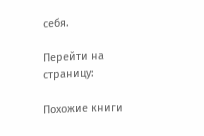себя.

Перейти на страницу:

Похожие книги